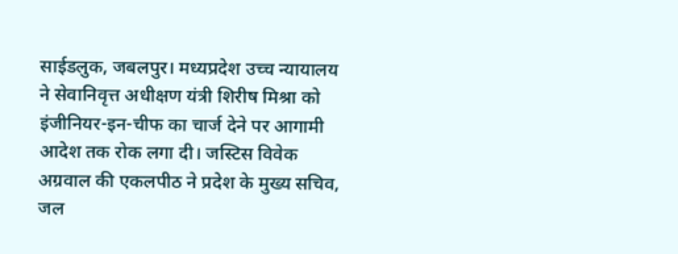साईडलुक, जबलपुर। मध्यप्रदेश उच्च न्यायालय ने सेवानिवृत्त अधीक्षण यंत्री शिरीष मिश्रा को इंजीनियर-इन-चीफ का चार्ज देने पर आगामी आदेश तक रोक लगा दी। जस्टिस विवेक अग्रवाल की एकलपीठ ने प्रदेश के मुख्य सचिव, जल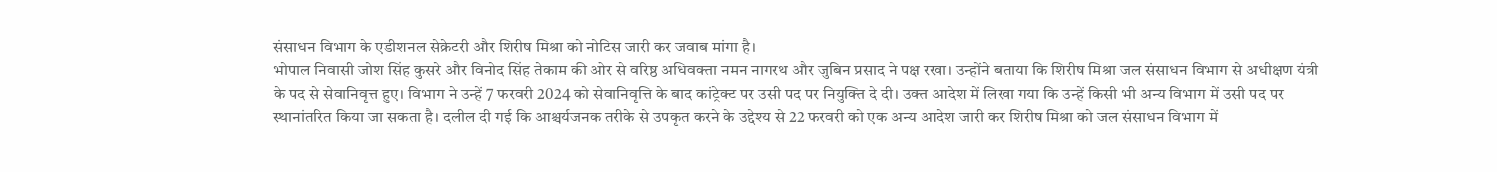संसाधन विभाग के एडीशनल सेक्रेटरी और शिरीष मिश्रा को नोटिस जारी कर जवाब मांगा है।
भोपाल निवासी जोश सिंह कुसरे और विनोद सिंह तेकाम की ओर से वरिष्ठ अधिवक्ता नमन नागरथ और जुबिन प्रसाद ने पक्ष रखा। उन्होंने बताया कि शिरीष मिश्रा जल संसाधन विभाग से अधीक्षण यंत्री के पद से सेवानिवृत्त हुए। विभाग ने उन्हें 7 फरवरी 2024 को सेवानिवृत्ति के बाद कांट्रेक्ट पर उसी पद पर नियुक्ति दे दी। उक्त आदेश में लिखा गया कि उन्हें किसी भी अन्य विभाग में उसी पद पर स्थानांतरित किया जा सकता है। दलील दी गई कि आश्चर्यजनक तरीके से उपकृत करने के उद्देश्य से 22 फरवरी को एक अन्य आदेश जारी कर शिरीष मिश्रा को जल संसाधन विभाग में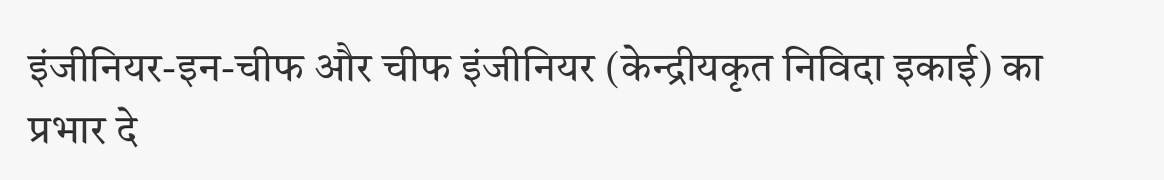इंजीनियर-इन-चीफ और चीफ इंजीनियर (केन्द्रीयकृत निविदा इकाई) का प्रभार दे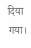दिया गया।